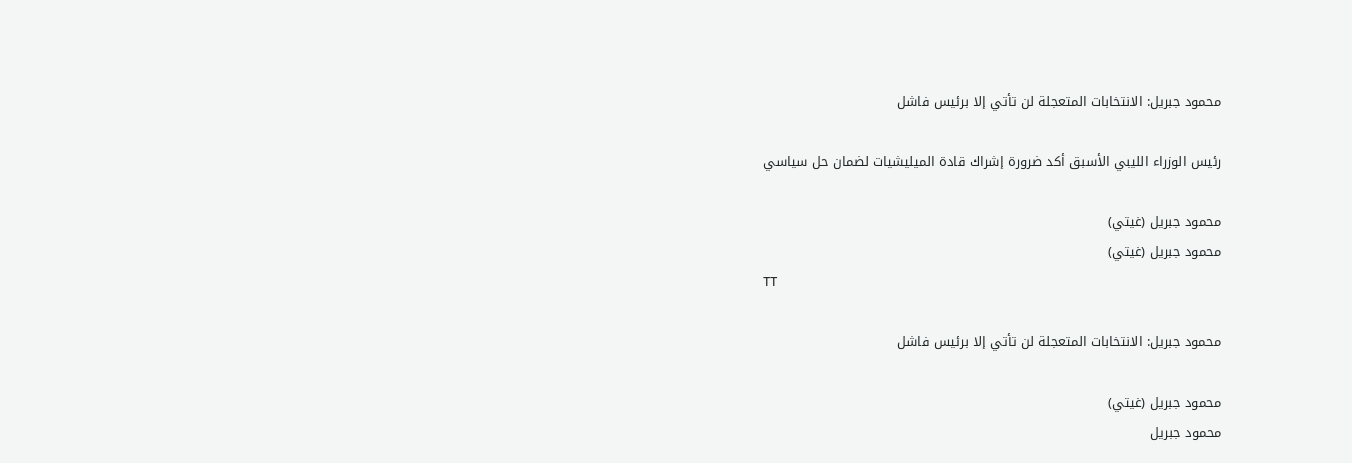محمود جبريل: الانتخابات المتعجلة لن تأتي إلا برئيس فاشل

رئيس الوزراء الليبي الأسبق أكد ضرورة إشراك قادة الميليشيات لضمان حل سياسي

محمود جبريل (غيتي)
محمود جبريل (غيتي)
TT

محمود جبريل: الانتخابات المتعجلة لن تأتي إلا برئيس فاشل

محمود جبريل (غيتي)
محمود جبريل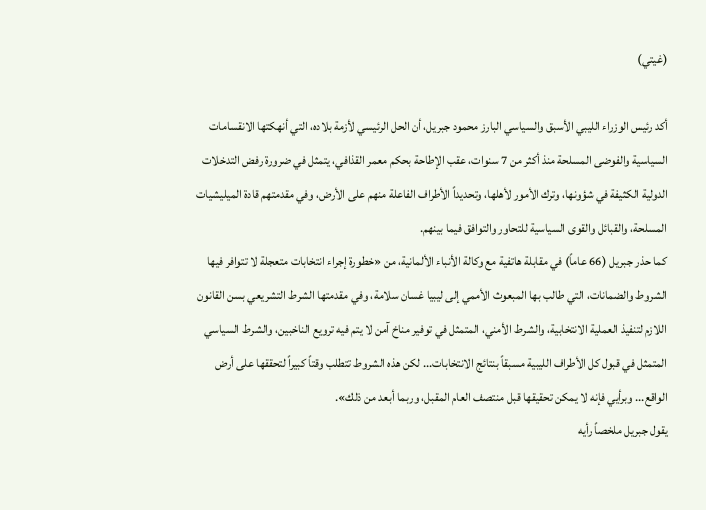(غيتي)

أكد رئيس الوزراء الليبي الأسبق والسياسي البارز محمود جبريل، أن الحل الرئيسي لأزمة بلاده، التي أنهكتها الانقسامات السياسية والفوضى المسلحة منذ أكثر من 7 سنوات، عقب الإطاحة بحكم معمر القذافي، يتمثل في ضرورة رفض التدخلات الدولية الكثيفة في شؤونها، وترك الأمور لأهلها، وتحديداً الأطراف الفاعلة منهم على الأرض، وفي مقدمتهم قادة الميليشيات المسلحة، والقبائل والقوى السياسية للتحاور والتوافق فيما بينهم.
كما حذر جبريل (66 عاماً) في مقابلة هاتفية مع وكالة الأنباء الألمانية، من «خطورة إجراء انتخابات متعجلة لا تتوافر فيها الشروط والضمانات، التي طالب بها المبعوث الأممي إلى ليبيا غسان سلامة، وفي مقدمتها الشرط التشريعي بسن القانون اللازم لتنفيذ العملية الانتخابية، والشرط الأمني، المتمثل في توفير مناخ آمن لا يتم فيه ترويع الناخبين، والشرط السياسي المتمثل في قبول كل الأطراف الليبية مسبقاً بنتائج الانتخابات... لكن هذه الشروط تتطلب وقتاً كبيراً لتحققها على أرض الواقع... وبرأيي فإنه لا يمكن تحقيقها قبل منتصف العام المقبل، وربما أبعد من ذلك».
يقول جبريل ملخصاً رأيه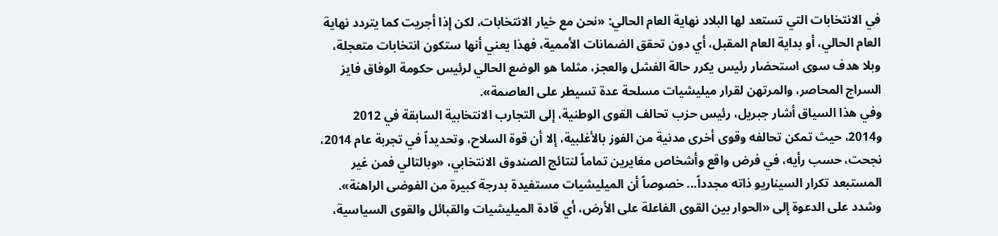في الانتخابات التي تستعد لها البلاد نهاية العام الحالي: «نحن مع خيار الانتخابات، لكن إذا أجريت كما يتردد نهاية العام الحالي، أو بداية العام المقبل، أي دون تحقق الضمانات الأممية، فهذا يعني أنها ستكون انتخابات متعجلة، وبلا هدف سوى استحضار رئيس يكرر حالة الفشل والعجز، مثلما هو الوضع الحالي لرئيس حكومة الوفاق فايز السراج المحاصر، والمرتهن لقرار ميليشيات مسلحة عدة تسيطر على العاصمة».
وفي هذا السياق أشار جبريل، رئيس حزب تحالف القوى الوطنية، إلى التجارب الانتخابية السابقة في 2012 و2014، حيث تمكن تحالفه وقوى أخرى مدنية من الفوز بالأغلبية، إلا أن قوة السلاح، وتحديداً في تجربة عام 2014، نجحت، حسب رأيه، في فرض واقع وأشخاص مغايرين تماماً لنتائج الصندوق الانتخابي، «وبالتالي فمن غير المستبعد تكرار السيناريو ذاته مجدداً... خصوصاً أن الميليشيات مستفيدة بدرجة كبيرة من الفوضى الراهنة».
وشدد على الدعوة إلى «الحوار بين القوى الفاعلة على الأرض، أي قادة الميليشيات والقبائل والقوى السياسية،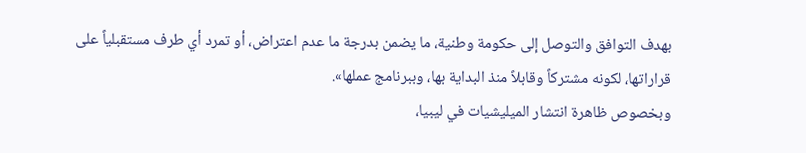بهدف التوافق والتوصل إلى حكومة وطنية، ما يضمن بدرجة ما عدم اعتراض، أو تمرد أي طرف مستقبلياً على قراراتها، لكونه مشتركاً وقابلاً منذ البداية بها، وببرنامج عملها».
وبخصوص ظاهرة انتشار الميليشيات في ليبيا،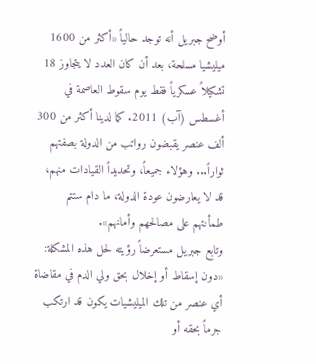أوضح جبريل أنه توجد حالياً «أكثر من 1600 ميليشيا مسلحة، بعد أن كان العدد لا يتجاوز 18 تشكيلاً عسكرياً فقط يوم سقوط العاصمة في أغسطس (آب) 2011. كما لدينا أكثر من 300 ألف عنصر يقبضون رواتب من الدولة بصفتهم ثواراً... وهؤلاء جميعاً، وتحديداً القيادات منهم، قد لا يعارضون عودة الدولة، ما دام ستتم طمأنتهم على مصالحهم وأمانهم».
وتابع جبريل مستعرضاً رؤيته لحل هذه المشكلة: «دون إسقاط أو إخلال بحق ولي الدم في مقاضاة أي عنصر من تلك الميليشيات يكون قد ارتكب جرماً بحقه أو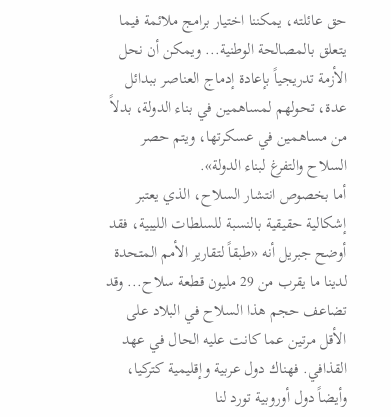حق عائلته، يمكننا اختيار برامج ملائمة فيما يتعلق بالمصالحة الوطنية... ويمكن أن نحل الأزمة تدريجياً بإعادة إدماج العناصر ببدائل عدة، تحولهم لمساهمين في بناء الدولة، بدلاً من مساهمين في عسكرتها، ويتم حصر السلاح والتفرغ لبناء الدولة».
أما بخصوص انتشار السلاح، الذي يعتبر إشكالية حقيقية بالنسبة للسلطات الليبية، فقد أوضح جبريل أنه «طبقاً لتقارير الأمم المتحدة لدينا ما يقرب من 29 مليون قطعة سلاح... وقد تضاعف حجم هذا السلاح في البلاد على الأقل مرتين عما كانت عليه الحال في عهد القذافي. فهناك دول عربية وإقليمية كتركيا، وأيضاً دول أوروبية تورد لنا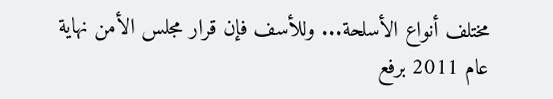مختلف أنواع الأسلحة... وللأسف فإن قرار مجلس الأمن نهاية عام 2011 برفع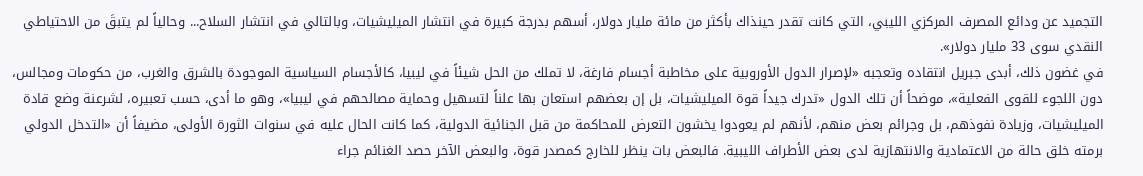التجميد عن ودائع المصرف المركزي الليبي، التي كانت تقدر حينذاك بأكثر من مائة مليار دولار، أسهم بدرجة كبيرة في انتشار الميليشيات، وبالتالي في انتشار السلاح... وحالياً لم يتبقَ من الاحتياطي النقدي سوى 33 مليار دولار».
في غضون ذلك، أبدى جبريل انتقاده وتعجبه «لإصرار الدول الأوروبية على مخاطبة أجسام فارغة، لا تملك من الحل شيئاً في ليبيا، كالأجسام السياسية الموجودة بالشرق والغرب، من حكومات ومجالس، دون اللجوء للقوى الفعلية»، موضحاً أن تلك الدول «تدرك جيداً قوة الميليشيات، بل إن بعضهم استعان بها علناً لتسهيل وحماية مصالحهم في ليبيا»، وهو ما أدى، حسب تعبيره، لشرعنة وضع قادة الميليشيات، وزيادة نفوذهم، بل وجرائم بعض منهم، لأنهم لم يعودوا يخشون التعرض للمحاكمة من قبل الجنائية الدولية، كما كانت الحال عليه في سنوات الثورة الأولى، مضيفاً أن «التدخل الدولي برمته خلق حالة من الاعتمادية والانتهازية لدى بعض الأطراف الليبية. فالبعض بات ينظر للخارج كمصدر قوة، والبعض الآخر حصد الغنائم جراء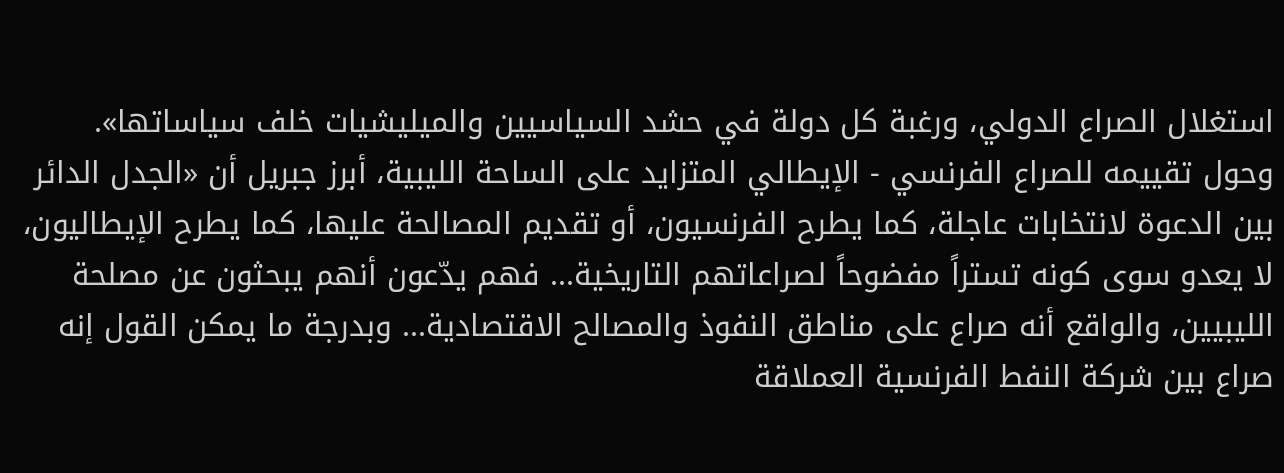استغلال الصراع الدولي، ورغبة كل دولة في حشد السياسيين والميليشيات خلف سياساتها».
وحول تقييمه للصراع الفرنسي - الإيطالي المتزايد على الساحة الليبية، أبرز جبريل أن «الجدل الدائر بين الدعوة لانتخابات عاجلة، كما يطرح الفرنسيون، أو تقديم المصالحة عليها، كما يطرح الإيطاليون، لا يعدو سوى كونه تستراً مفضوحاً لصراعاتهم التاريخية... فهم يدّعون أنهم يبحثون عن مصلحة الليبيين، والواقع أنه صراع على مناطق النفوذ والمصالح الاقتصادية... وبدرجة ما يمكن القول إنه صراع بين شركة النفط الفرنسية العملاقة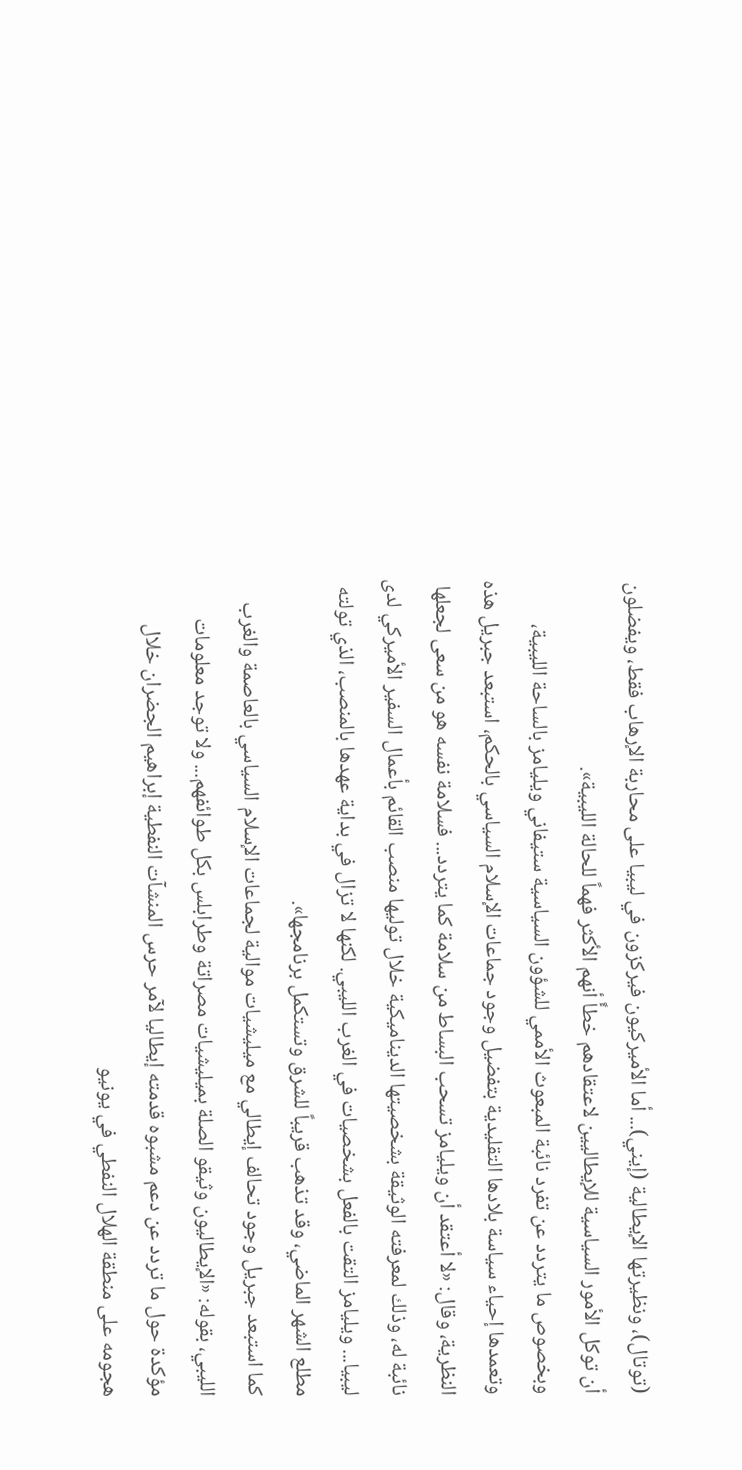(توتال)، ونظيرتها الإيطالية (إيني)... أما الأميركيون فيركزون في ليبيا على محاربة الإرهاب فقط، ويفضلون أن توكل الأمور السياسية للإيطاليين لاعتقادهم خطأً أنهم الأكثر فهماً للحالة الليبية».
وبخصوص ما يتردد عن تفرد نائبة المبعوث الأممي للشؤون السياسية ستيفاني ويليامز بالساحة الليبية، وتعمدها إحياء سياسة بلادها التقليدية بتفضيل وجود جماعات الإسلام السياسي بالحكم، استبعد جبريل هذه النظرية، وقال: «لا أعتقد أن ويليامز تسحب البساط من سلامة كما يتردد... فسلامة نفسه هو من سعى لجعلها نائبة له، وذلك لمعرفته الوثيقة بشخصيتها الديناميكية خلال توليها منصب القائم بأعمال السفير الأميركي لدى ليبيا... ويليامز التقت بالفعل بشخصيات في الغرب الليبي. لكنها لا تزال في بداية عهدها بالمنصب، الذي تولته مطلع الشهر الماضي، وقد تذهب قريباً للشرق وتستكمل برنامجها».
كما استبعد جبريل وجود تحالف إيطالي مع ميليشيات موالية لجماعات الإسلام السياسي بالعاصمة والغرب الليبي، بقوله: «الإيطاليون وثيقو الصلة بميليشيات مصراتة وطرابلس بكل طوائفهم... ولا توجد معلومات مؤكدة حول ما تردد عن دعم مشبوه قدمته إيطاليا لآمر حرس المنشآت النفطية إبراهيم الجضران خلال هجومه على منطقة الهلال النفطي في يونيو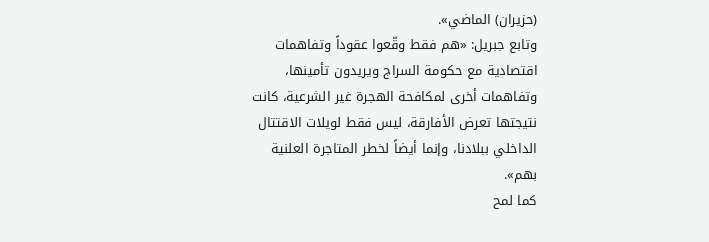(حزيران) الماضي».
وتابع جبريل: «هم فقط وقّعوا عقوداً وتفاهمات اقتصادية مع حكومة السراج ويريدون تأمينها، وتفاهمات أخرى لمكافحة الهجرة غير الشرعية، كانت نتيجتها تعرض الأفارقة، ليس فقط لويلات الاقتتال الداخلي ببلادنا، وإنما أيضاً لخطر المتاجرة العلنية بهم».
كما لمح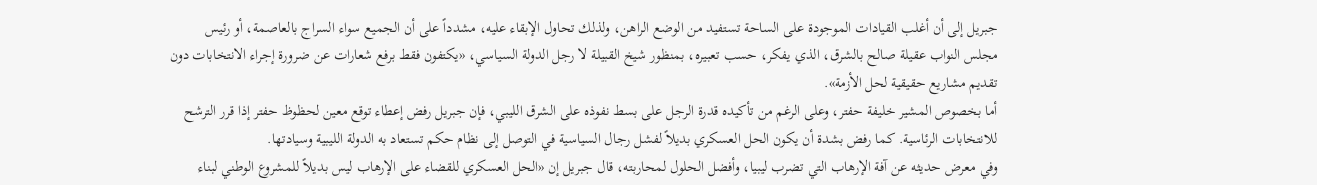جبريل إلى أن أغلب القيادات الموجودة على الساحة تستفيد من الوضع الراهن، ولذلك تحاول الإبقاء عليه، مشدداً على أن الجميع سواء السراج بالعاصمة، أو رئيس مجلس النواب عقيلة صالح بالشرق، الذي يفكر، حسب تعبيره، بمنظور شيخ القبيلة لا رجل الدولة السياسي، «يكتفون فقط برفع شعارات عن ضرورة إجراء الانتخابات دون تقديم مشاريع حقيقية لحل الأزمة».
أما بخصوص المشير خليفة حفتر، وعلى الرغم من تأكيده قدرة الرجل على بسط نفوذه على الشرق الليبي، فإن جبريل رفض إعطاء توقع معين لحظوظ حفتر إذا قرر الترشح للانتخابات الرئاسية. كما رفض بشدة أن يكون الحل العسكري بديلاً لفشل رجال السياسية في التوصل إلى نظام حكم تستعاد به الدولة الليبية وسيادتها.
وفي معرض حديثه عن آفة الإرهاب التي تضرب ليبيا، وأفضل الحلول لمحاربته، قال جبريل إن «الحل العسكري للقضاء على الإرهاب ليس بديلاً للمشروع الوطني لبناء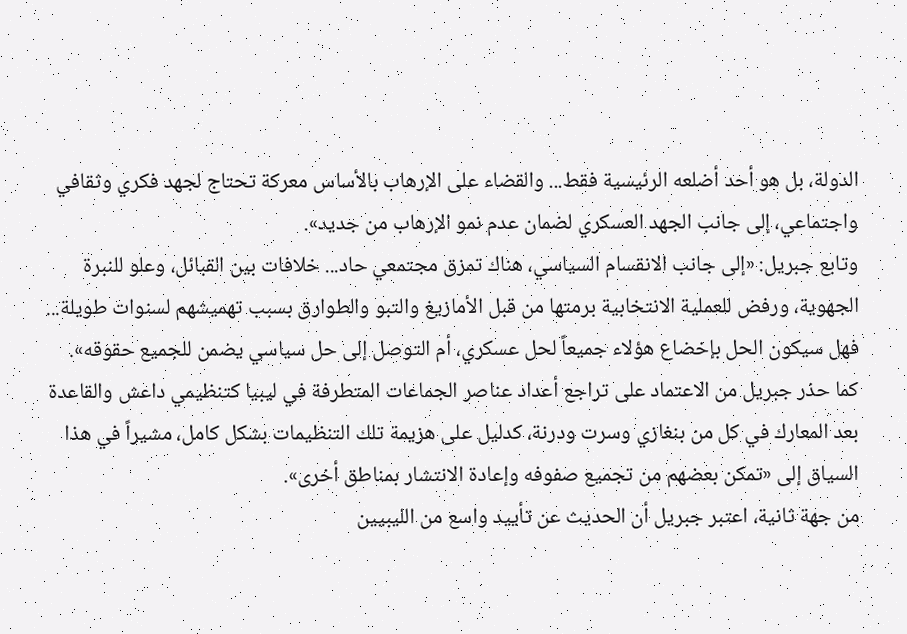الدولة، بل هو أحد أضلعه الرئيسية فقط... والقضاء على الإرهاب بالأساس معركة تحتاج لجهد فكري وثقافي واجتماعي، إلى جانب الجهد العسكري لضمان عدم نمو الإرهاب من جديد».
وتابع جبريل: «إلى جانب الانقسام السياسي، هناك تمزق مجتمعي حاد... خلافات بين القبائل، وعلو للنبرة الجهوية، ورفض للعملية الانتخابية برمتها من قبل الأمازيغ والتبو والطوارق بسبب تهميشهم لسنوات طويلة... فهل سيكون الحل بإخضاع هؤلاء جميعاً لحل عسكري، أم التوصل إلى حل سياسي يضمن للجميع حقوقه».
كما حذر جبريل من الاعتماد على تراجع أعداد عناصر الجماعات المتطرفة في ليبيا كتنظيمي داعش والقاعدة بعد المعارك في كل من بنغازي وسرت ودرنة، كدليل على هزيمة تلك التنظيمات بشكل كامل، مشيراً في هذا السياق إلى «تمكن بعضهم من تجميع صفوفه وإعادة الانتشار بمناطق أخرى».
من جهة ثانية، اعتبر جبريل أن الحديث عن تأييد واسع من الليبيين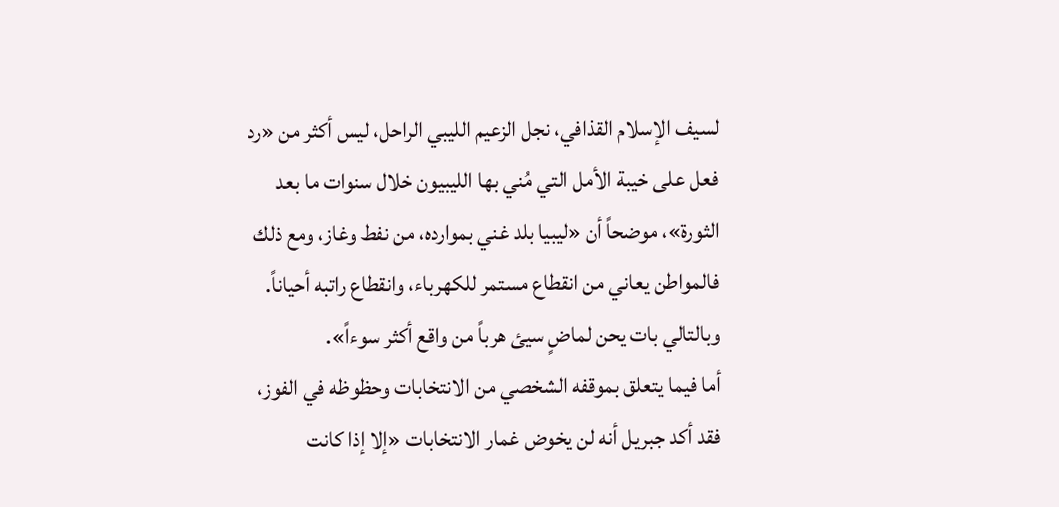لسيف الإسلام القذافي، نجل الزعيم الليبي الراحل، ليس أكثر من «رد فعل على خيبة الأمل التي مُني بها الليبيون خلال سنوات ما بعد الثورة»، موضحاً أن «ليبيا بلد غني بموارده، من نفط وغاز، ومع ذلك فالمواطن يعاني من انقطاع مستمر للكهرباء، وانقطاع راتبه أحياناً. وبالتالي بات يحن لماضٍ سيئ هرباً من واقع أكثر سوءاً».
أما فيما يتعلق بموقفه الشخصي من الانتخابات وحظوظه في الفوز، فقد أكد جبريل أنه لن يخوض غمار الانتخابات «إلا إذا كانت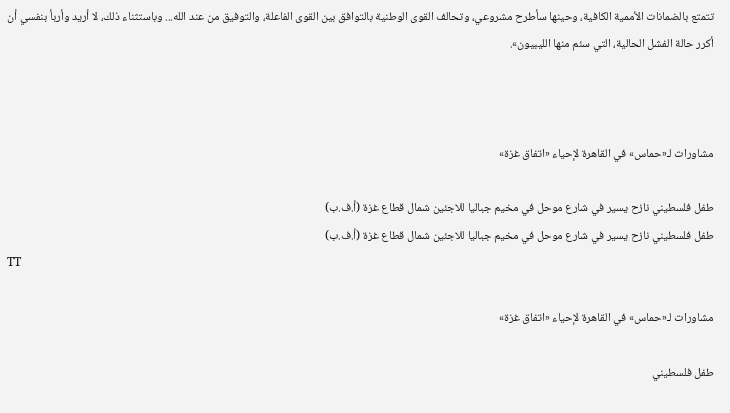تتمتع بالضمانات الأممية الكافية، وحينها سأطرح مشروعي، وتحالف القوى الوطنية بالتوافق بين القوى الفاعلة، والتوفيق من عند الله... وباستثناء ذلك، لا أريد وأربأ بنفسي أن أكرر حالة الفشل الحالية، التي سئم منها الليبيون».



مشاورات لـ«حماس» في القاهرة لإحياء «اتفاق غزة»

طفل فلسطيني نازح يسير في شارع موحل في مخيم جباليا للاجئين شمال قطاع غزة (أ.ف.ب)
طفل فلسطيني نازح يسير في شارع موحل في مخيم جباليا للاجئين شمال قطاع غزة (أ.ف.ب)
TT

مشاورات لـ«حماس» في القاهرة لإحياء «اتفاق غزة»

طفل فلسطيني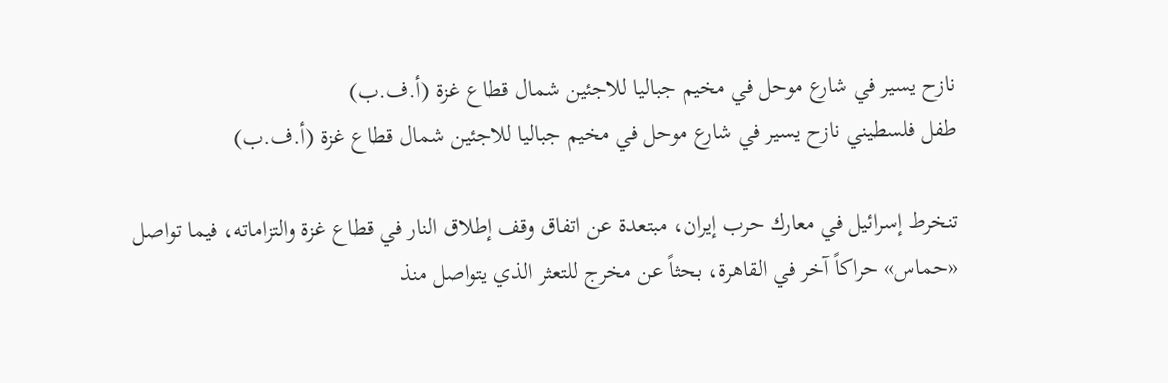نازح يسير في شارع موحل في مخيم جباليا للاجئين شمال قطاع غزة (أ.ف.ب)
طفل فلسطيني نازح يسير في شارع موحل في مخيم جباليا للاجئين شمال قطاع غزة (أ.ف.ب)

تنخرط إسرائيل في معارك حرب إيران، مبتعدة عن اتفاق وقف إطلاق النار في قطاع غزة والتزاماته، فيما تواصل «حماس» حراكاً آخر في القاهرة، بحثاً عن مخرج للتعثر الذي يتواصل منذ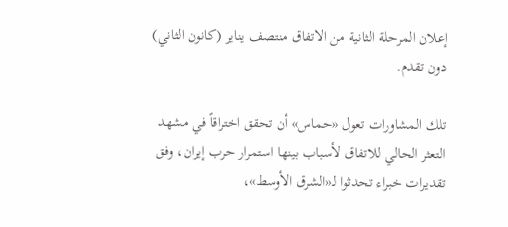إعلان المرحلة الثانية من الاتفاق منتصف يناير (كانون الثاني) دون تقدم.

تلك المشاورات تعول «حماس» أن تحقق اختراقاً في مشهد التعثر الحالي للاتفاق لأسباب بينها استمرار حرب إيران، وفق تقديرات خبراء تحدثوا لـ«الشرق الأوسط»،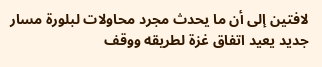لافتين إلى أن ما يحدث مجرد محاولات لبلورة مسار جديد يعيد اتفاق غزة لطريقه ووقف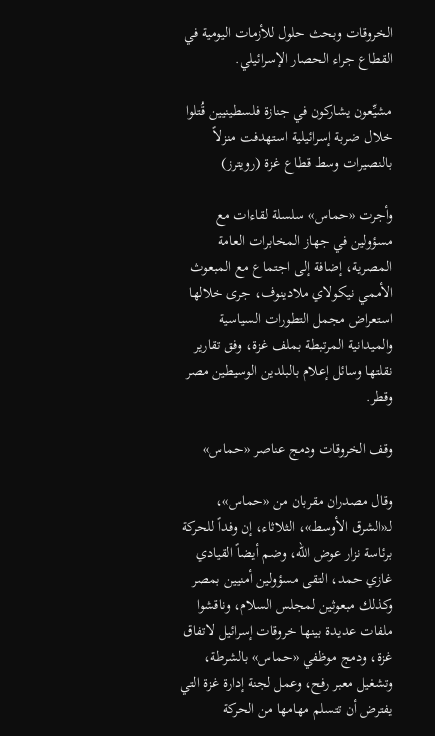الخروقات وبحث حلول للأزمات اليومية في القطاع جراء الحصار الإسرائيلي.

مشيِّعون يشاركون في جنازة فلسطينيين قُتلوا خلال ضربة إسرائيلية استهدفت منزلاً بالنصيرات وسط قطاع غزة (رويترز)

وأجرت «حماس» سلسلة لقاءات مع مسؤولين في جهاز المخابرات العامة المصرية، إضافة إلى اجتماع مع المبعوث الأممي نيكولاي ملادينوف، جرى خلالها استعراض مجمل التطورات السياسية والميدانية المرتبطة بملف غزة، وفق تقارير نقلتها وسائل إعلام بالبلدين الوسيطين مصر وقطر.

وقف الخروقات ودمج عناصر «حماس»

وقال مصدران مقربان من «حماس»، لـ«الشرق الأوسط»، الثلاثاء، إن وفداً للحركة برئاسة نزار عوض الله، وضم أيضاً القيادي غازي حمد، التقى مسؤولين أمنيين بمصر وكذلك مبعوثين لمجلس السلام، وناقشوا ملفات عديدة بينها خروقات إسرائيل لاتفاق غزة، ودمج موظفي «حماس» بالشرطة، وتشغيل معبر رفح، وعمل لجنة إدارة غزة التي يفترض أن تتسلم مهامها من الحركة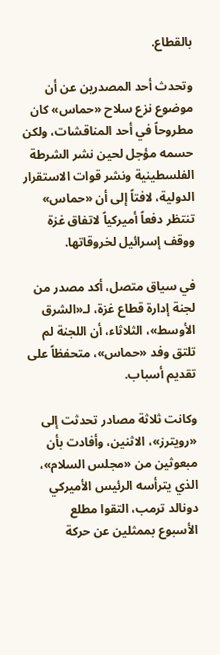بالقطاع.

وتحدث أحد المصدرين عن أن موضوع نزع سلاح «حماس» كان مطروحاً في أحد المناقشات، ولكن حسمه مؤجل لحين نشر الشرطة الفلسطينية ونشر قوات الاستقرار الدولية، لافتاً إلى أن «حماس» تنتظر دفعاً أميركياً لاتفاق غزة ووقف إسرائيل لخروقاتها.

في سياق متصل، أكد مصدر من لجنة إدارة قطاع غزة، لـ«الشرق الأوسط»، الثلاثاء، أن اللجنة لم تلتق وفد «حماس»، متحفظاً على تقديم أسباب.

وكانت ثلاثة مصادر تحدثت إلى «رويترز»، الاثنين، وأفادت بأن مبعوثين من «مجلس السلام»، الذي يترأسه الرئيس الأميركي دونالد ترمب، التقوا مطلع الأسبوع ‌بممثلين عن حركة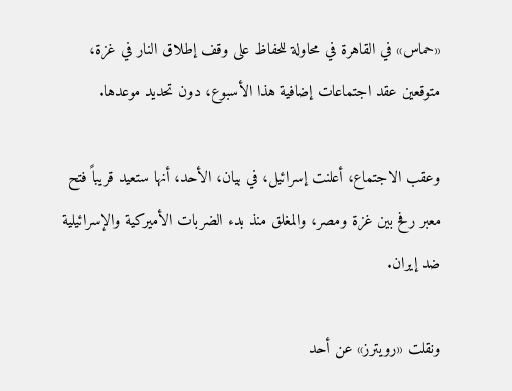«حماس» في القاهرة في محاولة للحفاظ على وقف إطلاق النار في غزة، متوقعين عقد اجتماعات إضافية هذا الأسبوع، دون تحديد موعدها.

وعقب الاجتماع، أعلنت إسرائيل، في بيان، الأحد، أنها ستعيد قريباً فتح معبر رفح بين غزة ومصر، والمغلق منذ بدء الضربات الأميركية والإسرائيلية ضد إيران.

ونقلت «رويترز» عن أحد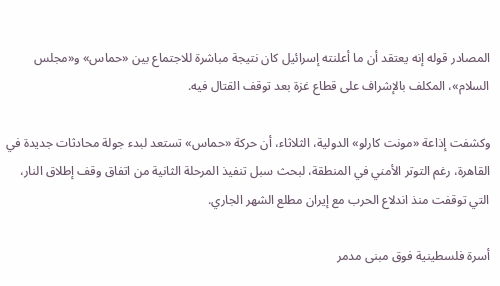المصادر قوله إنه يعتقد أن ما أعلنته إسرائيل كان نتيجة مباشرة للاجتماع بين «حماس» و«مجلس السلام»، المكلف بالإشراف على قطاع غزة بعد توقف القتال فيه.

وكشفت إذاعة «مونت كارلو» الدولية، الثلاثاء، أن حركة «حماس» تستعد لبدء جولة محادثات جديدة في القاهرة، رغم التوتر الأمني في المنطقة، لبحث سبل تنفيذ المرحلة الثانية من اتفاق وقف إطلاق النار، التي توقفت منذ اندلاع الحرب مع إيران مطلع الشهر الجاري.

أسرة فلسطينية فوق مبنى مدمر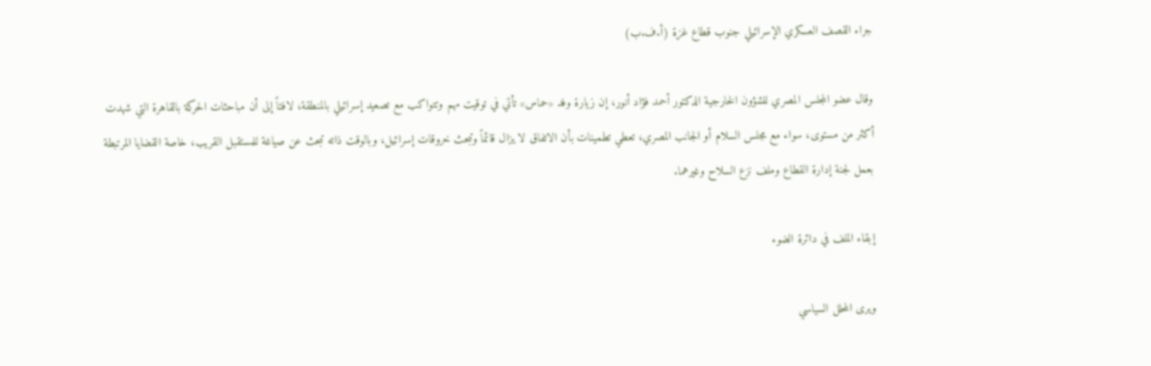جراء القصف العسكري الإسرائيلي جنوب قطاع غزة (أ.ف.ب)

وقال عضو المجلس المصري للشؤون الخارجية الدكتور أحمد فؤاد أنور، إن زيارة وفد «حماس» تأتي في توقيت مهم وتتواكب مع تصعيد إسرائيلي بالمنطقة، لافتاً إلى أن مباحثات الحركة بالقاهرة التي شهدت أكثر من مستوى، سواء مع مجلس السلام أو الجانب المصري، تعطي تطمينات بأن الاتفاق لا يزال قائماً وتبحث خروقات إسرائيل، وبالوقت ذاته تبحث عن صياغة للمستقبل القريب، خاصة القضايا المرتبطة بعمل لجنة إدارة القطاع وملف نزع السلاح وغيرهما.

إبقاء الملف في دائرة الضوء

ويرى المحلل السياسي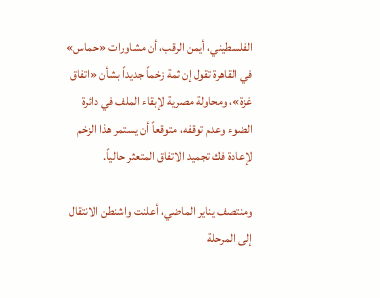الفلسطيني، أيمن الرقب، أن مشاورات «حماس» في القاهرة تقول إن ثمة زخماً جديداً بشأن «اتفاق غزة»، ومحاولة مصرية لإبقاء الملف في دائرة الضوء وعدم توقفه، متوقعاً أن يستمر هذا الزخم لإعادة فك تجميد الاتفاق المتعثر حالياً.

ومنتصف يناير الماضي، أعلنت واشنطن الانتقال إلى المرحلة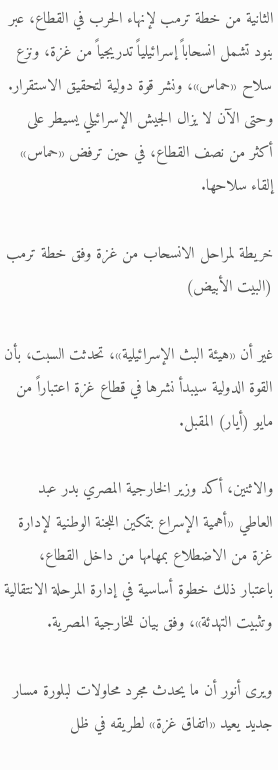الثانية من خطة ترمب لإنهاء الحرب في القطاع، عبر بنود تشمل انسحاباً إسرائيلياً تدريجياً من غزة، ونزع سلاح «حماس»، ونشر قوة دولية لتحقيق الاستقرار. وحتى الآن لا يزال الجيش الإسرائيلي يسيطر على أكثر من نصف القطاع، في حين ترفض «حماس» إلقاء سلاحها.

خريطة لمراحل الانسحاب من غزة وفق خطة ترمب (البيت الأبيض)

غير أن «هيئة البث الإسرائيلية»، تحدثت السبت، بأن القوة الدولية سيبدأ نشرها في قطاع غزة اعتباراً من مايو (أيار) المقبل.

والاثنين، أكد وزير الخارجية المصري بدر عبد العاطي «أهمية الإسراع بتمكين اللجنة الوطنية لإدارة غزة من الاضطلاع بمهامها من داخل القطاع، باعتبار ذلك خطوة أساسية في إدارة المرحلة الانتقالية وتثبيت التهدئة»، وفق بيان للخارجية المصرية.

ويرى أنور أن ما يحدث مجرد محاولات لبلورة مسار جديد يعيد «اتفاق غزة» لطريقه في ظل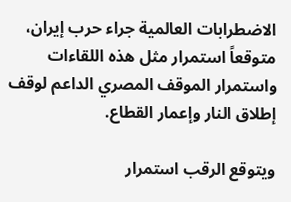الاضطرابات العالمية جراء حرب إيران، متوقعاً استمرار مثل هذه اللقاءات واستمرار الموقف المصري الداعم لوقف إطلاق النار وإعمار القطاع.

ويتوقع الرقب استمرار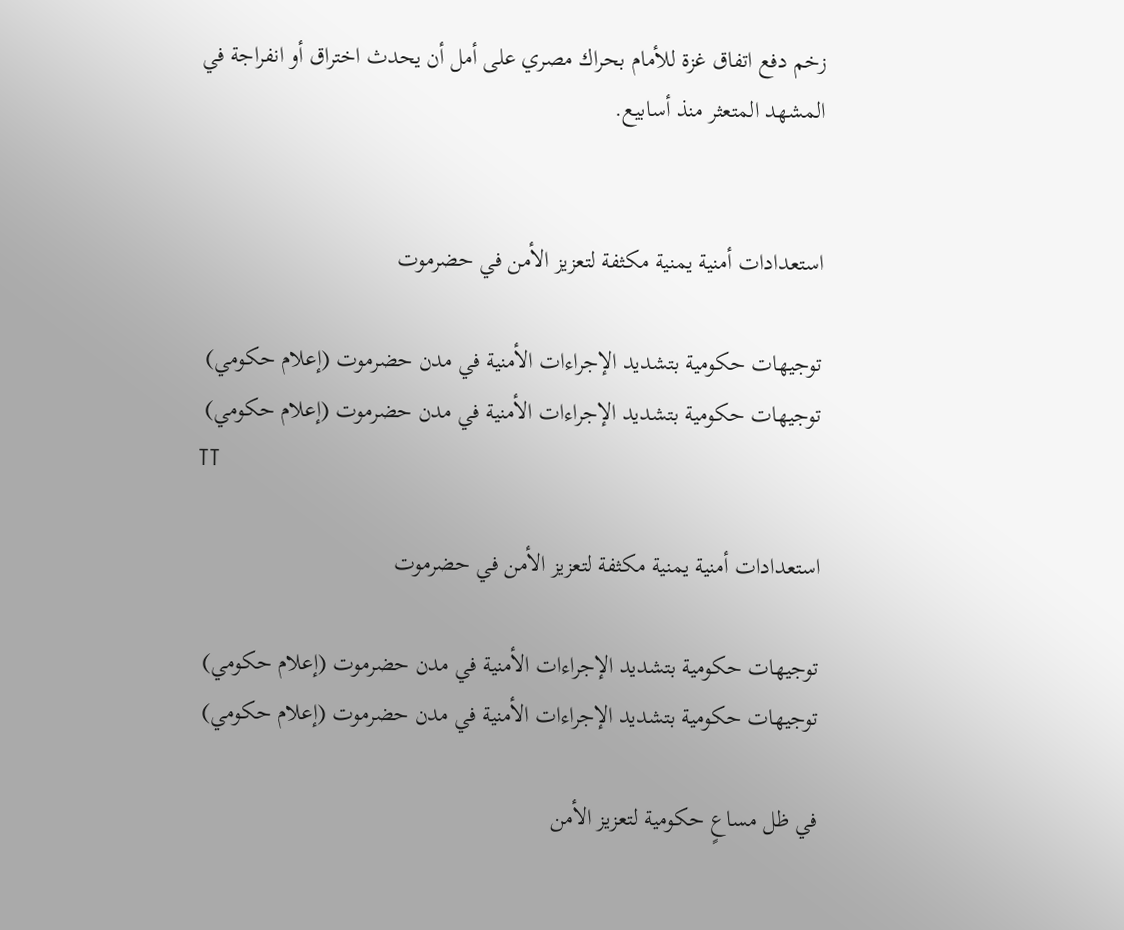زخم دفع اتفاق غزة للأمام بحراك مصري على أمل أن يحدث اختراق أو انفراجة في المشهد المتعثر منذ أسابيع.


استعدادات أمنية يمنية مكثفة لتعزيز الأمن في حضرموت

توجيهات حكومية بتشديد الإجراءات الأمنية في مدن حضرموت (إعلام حكومي)
توجيهات حكومية بتشديد الإجراءات الأمنية في مدن حضرموت (إعلام حكومي)
TT

استعدادات أمنية يمنية مكثفة لتعزيز الأمن في حضرموت

توجيهات حكومية بتشديد الإجراءات الأمنية في مدن حضرموت (إعلام حكومي)
توجيهات حكومية بتشديد الإجراءات الأمنية في مدن حضرموت (إعلام حكومي)

في ظل مساعٍ حكومية لتعزيز الأمن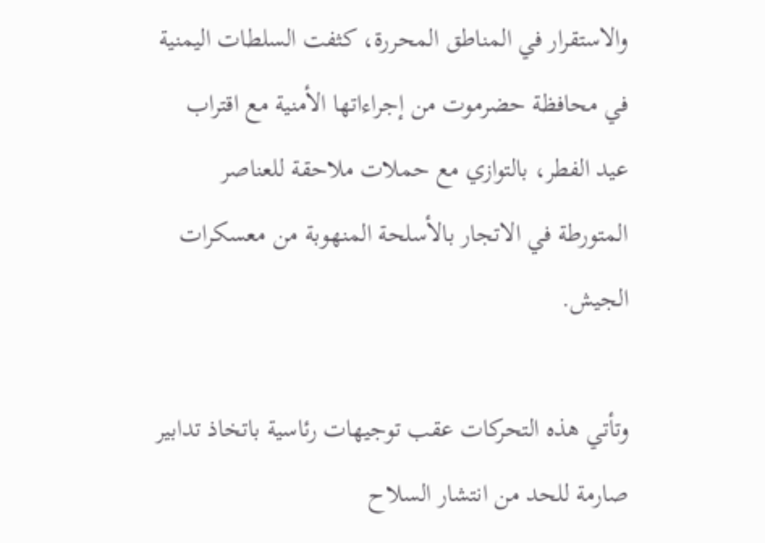والاستقرار في المناطق المحررة، كثفت السلطات اليمنية في محافظة حضرموت من إجراءاتها الأمنية مع اقتراب عيد الفطر، بالتوازي مع حملات ملاحقة للعناصر المتورطة في الاتجار بالأسلحة المنهوبة من معسكرات الجيش.

وتأتي هذه التحركات عقب توجيهات رئاسية باتخاذ تدابير صارمة للحد من انتشار السلاح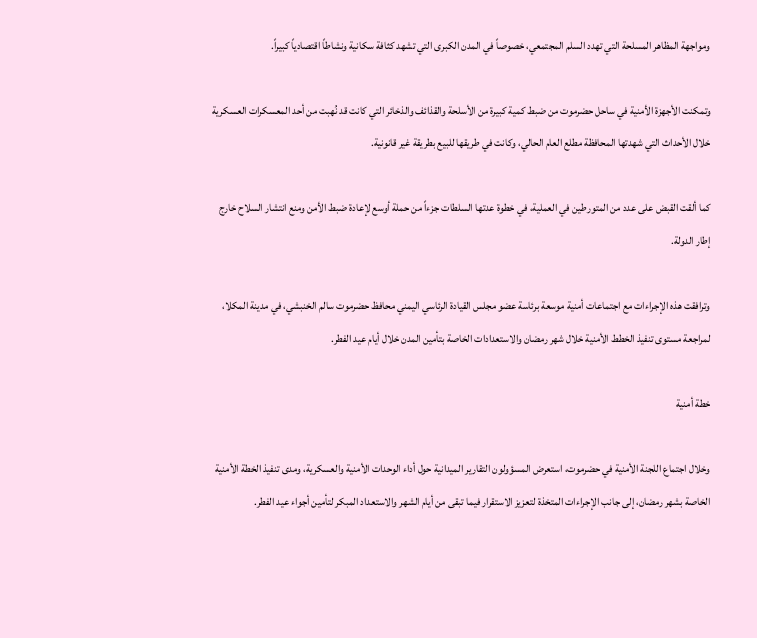ومواجهة المظاهر المسلحة التي تهدد السلم المجتمعي، خصوصاً في المدن الكبرى التي تشهد كثافة سكانية ونشاطاً اقتصادياً كبيراً.

وتمكنت الأجهزة الأمنية في ساحل حضرموت من ضبط كمية كبيرة من الأسلحة والقذائف والذخائر التي كانت قد نُهبت من أحد المعسكرات العسكرية خلال الأحداث التي شهدتها المحافظة مطلع العام الحالي، وكانت في طريقها للبيع بطريقة غير قانونية.

كما ألقت القبض على عدد من المتورطين في العملية، في خطوة عدتها السلطات جزءاً من حملة أوسع لإعادة ضبط الأمن ومنع انتشار السلاح خارج إطار الدولة.

وترافقت هذه الإجراءات مع اجتماعات أمنية موسعة برئاسة عضو مجلس القيادة الرئاسي اليمني محافظ حضرموت سالم الخنبشي، في مدينة المكلا، لمراجعة مستوى تنفيذ الخطط الأمنية خلال شهر رمضان والاستعدادات الخاصة بتأمين المدن خلال أيام عيد الفطر.

خطة أمنية

وخلال اجتماع اللجنة الأمنية في حضرموت، استعرض المسؤولون التقارير الميدانية حول أداء الوحدات الأمنية والعسكرية، ومدى تنفيذ الخطة الأمنية الخاصة بشهر رمضان، إلى جانب الإجراءات المتخذة لتعزيز الاستقرار فيما تبقى من أيام الشهر والاستعداد المبكر لتأمين أجواء عيد الفطر.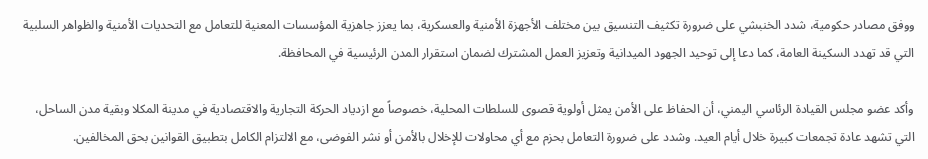ووفق مصادر حكومية، شدد الخنبشي على ضرورة تكثيف التنسيق بين مختلف الأجهزة الأمنية والعسكرية، بما يعزز جاهزية المؤسسات المعنية للتعامل مع التحديات الأمنية والظواهر السلبية التي قد تهدد السكينة العامة، كما دعا إلى توحيد الجهود الميدانية وتعزيز العمل المشترك لضمان استقرار المدن الرئيسية في المحافظة.

وأكد عضو مجلس القيادة الرئاسي اليمني، أن الحفاظ على الأمن يمثل أولوية قصوى للسلطات المحلية، خصوصاً مع ازدياد الحركة التجارية والاقتصادية في مدينة المكلا وبقية مدن الساحل، التي تشهد عادة تجمعات كبيرة خلال أيام العيد. وشدد على ضرورة التعامل بحزم مع أي محاولات للإخلال بالأمن أو نشر الفوضى، مع الالتزام الكامل بتطبيق القوانين بحق المخالفين.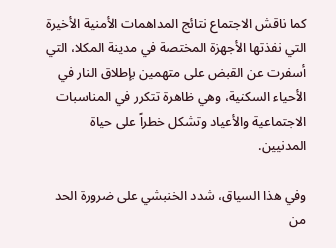كما ناقش الاجتماع نتائج المداهمات الأمنية الأخيرة التي نفذتها الأجهزة المختصة في مدينة المكلا، التي أسفرت عن القبض على متهمين بإطلاق النار في الأحياء السكنية، وهي ظاهرة تتكرر في المناسبات الاجتماعية والأعياد وتشكل خطراً على حياة المدنيين.

وفي هذا السياق، شدد الخنبشي على ضرورة الحد من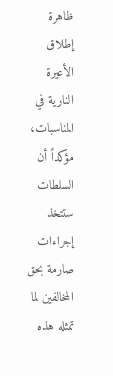ظاهرة إطلاق الأعيرة النارية في المناسبات، مؤكداً أن السلطات ستتخذ إجراءات صارمة بحق المخالفين لما تمثله هذه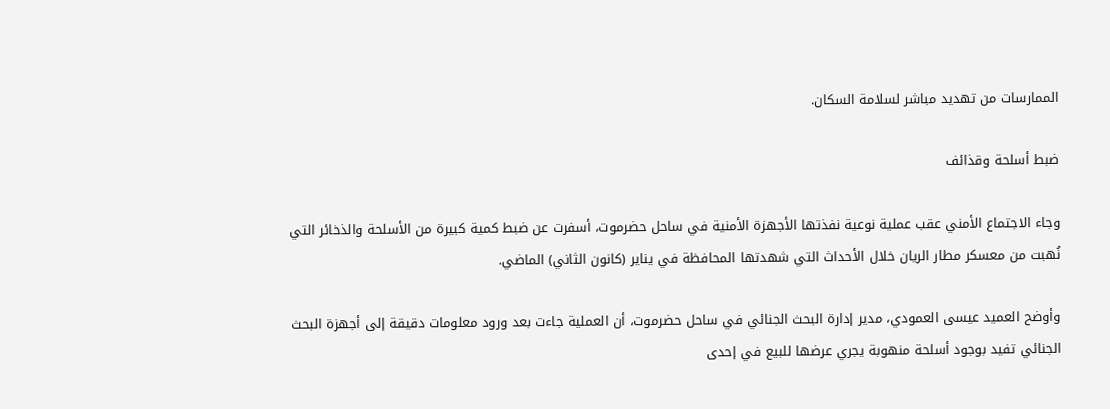الممارسات من تهديد مباشر لسلامة السكان.

ضبط أسلحة وقذائف

وجاء الاجتماع الأمني عقب عملية نوعية نفذتها الأجهزة الأمنية في ساحل حضرموت، أسفرت عن ضبط كمية كبيرة من الأسلحة والذخائر التي نُهبت من معسكر مطار الريان خلال الأحداث التي شهدتها المحافظة في يناير (كانون الثاني) الماضي.

وأوضح العميد عيسى العمودي، مدير إدارة البحث الجنائي في ساحل حضرموت، أن العملية جاءت بعد ورود معلومات دقيقة إلى أجهزة البحث الجنائي تفيد بوجود أسلحة منهوبة يجري عرضها للبيع في إحدى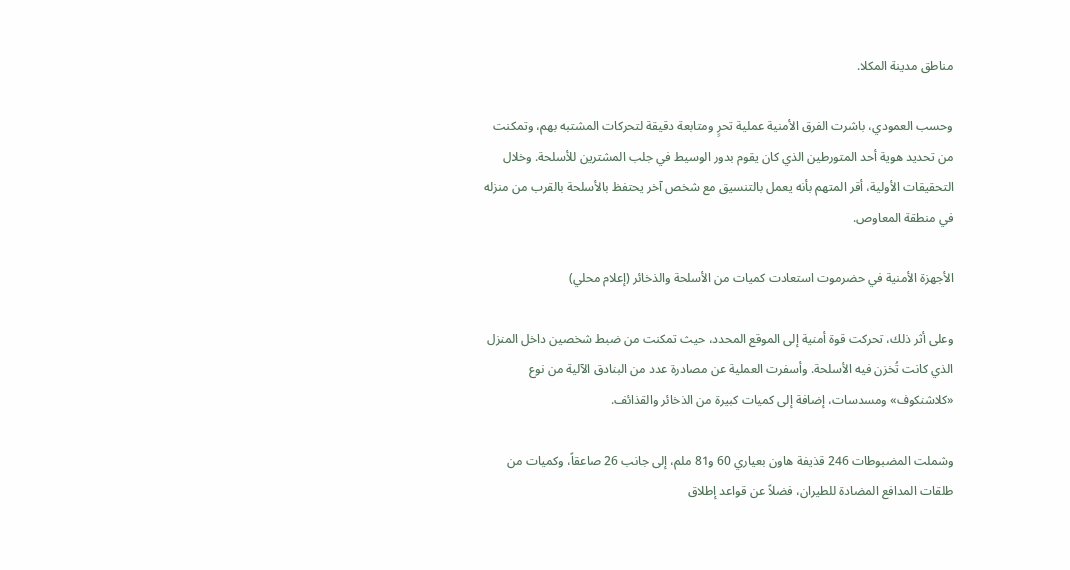مناطق مدينة المكلا.

وحسب العمودي، باشرت الفرق الأمنية عملية تحرٍ ومتابعة دقيقة لتحركات المشتبه بهم، وتمكنت من تحديد هوية أحد المتورطين الذي كان يقوم بدور الوسيط في جلب المشترين للأسلحة. وخلال التحقيقات الأولية، أقر المتهم بأنه يعمل بالتنسيق مع شخص آخر يحتفظ بالأسلحة بالقرب من منزله في منطقة المعاوص.

الأجهزة الأمنية في حضرموت استعادت كميات من الأسلحة والذخائر (إعلام محلي)

وعلى أثر ذلك، تحركت قوة أمنية إلى الموقع المحدد، حيث تمكنت من ضبط شخصين داخل المنزل الذي كانت تُخزن فيه الأسلحة. وأسفرت العملية عن مصادرة عدد من البنادق الآلية من نوع «كلاشنكوف» ومسدسات، إضافة إلى كميات كبيرة من الذخائر والقذائف.

وشملت المضبوطات 246 قذيفة هاون بعياري 60 و81 ملم، إلى جانب 26 صاعقاً، وكميات من طلقات المدافع المضادة للطيران، فضلاً عن قواعد إطلاق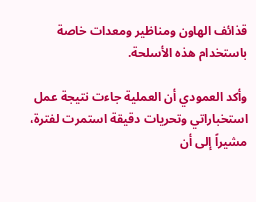قذائف الهاون ومناظير ومعدات خاصة باستخدام هذه الأسلحة.

وأكد العمودي أن العملية جاءت نتيجة عمل استخباراتي وتحريات دقيقة استمرت لفترة، مشيراً إلى أن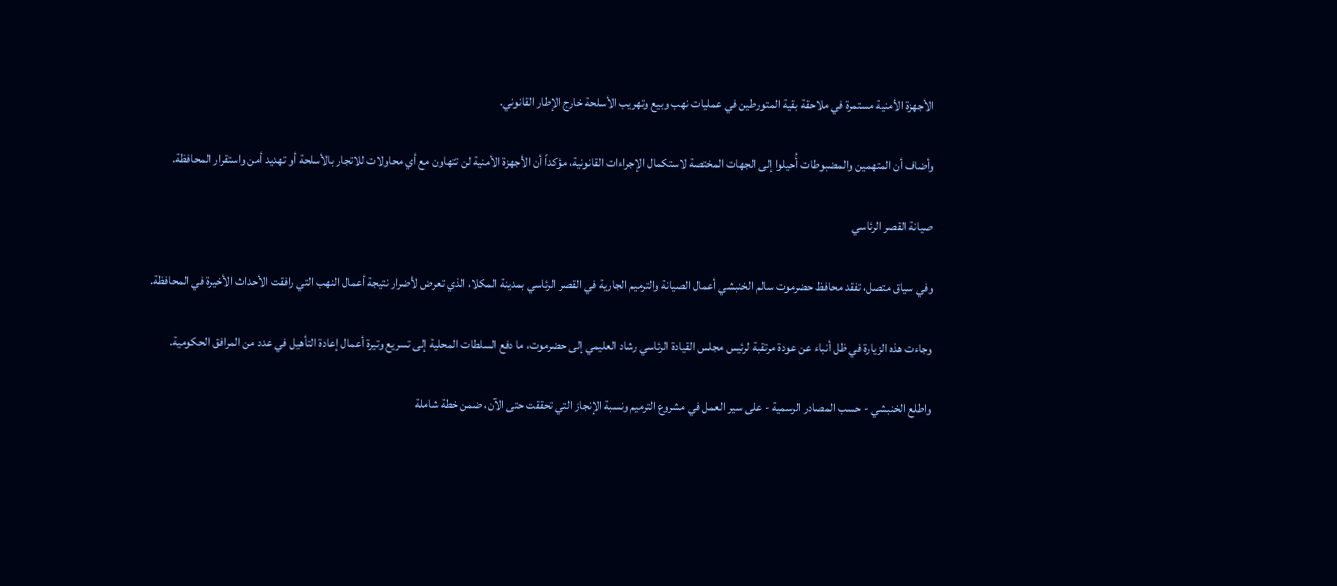الأجهزة الأمنية مستمرة في ملاحقة بقية المتورطين في عمليات نهب وبيع وتهريب الأسلحة خارج الإطار القانوني.

وأضاف أن المتهمين والمضبوطات أُحيلوا إلى الجهات المختصة لاستكمال الإجراءات القانونية، مؤكداً أن الأجهزة الأمنية لن تتهاون مع أي محاولات للاتجار بالأسلحة أو تهديد أمن واستقرار المحافظة.

صيانة القصر الرئاسي

وفي سياق متصل، تفقد محافظ حضرموت سالم الخنبشي أعمال الصيانة والترميم الجارية في القصر الرئاسي بمدينة المكلا، الذي تعرض لأضرار نتيجة أعمال النهب التي رافقت الأحداث الأخيرة في المحافظة.

وجاءت هذه الزيارة في ظل أنباء عن عودة مرتقبة لرئيس مجلس القيادة الرئاسي رشاد العليمي إلى حضرموت، ما دفع السلطات المحلية إلى تسريع وتيرة أعمال إعادة التأهيل في عدد من المرافق الحكومية.

واطلع الخنبشي - حسب المصادر الرسمية - على سير العمل في مشروع الترميم ونسبة الإنجاز التي تحققت حتى الآن، ضمن خطة شاملة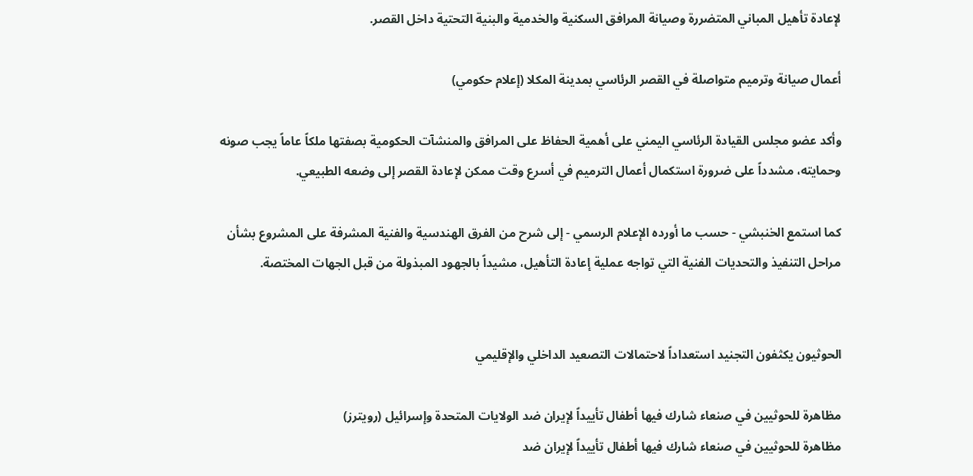لإعادة تأهيل المباني المتضررة وصيانة المرافق السكنية والخدمية والبنية التحتية داخل القصر.

أعمال صيانة وترميم متواصلة في القصر الرئاسي بمدينة المكلا (إعلام حكومي)

وأكد عضو مجلس القيادة الرئاسي اليمني على أهمية الحفاظ على المرافق والمنشآت الحكومية بصفتها ملكاً عاماً يجب صونه وحمايته، مشدداً على ضرورة استكمال أعمال الترميم في أسرع وقت ممكن لإعادة القصر إلى وضعه الطبيعي.

كما استمع الخنبشي - حسب ما أورده الإعلام الرسمي - إلى شرح من الفرق الهندسية والفنية المشرفة على المشروع بشأن مراحل التنفيذ والتحديات الفنية التي تواجه عملية إعادة التأهيل، مشيداً بالجهود المبذولة من قبل الجهات المختصة.


الحوثيون يكثفون التجنيد استعداداً لاحتمالات التصعيد الداخلي والإقليمي

مظاهرة للحوثيين في صنعاء شارك فيها أطفال تأييداً لإيران ضد الولايات المتحدة وإسرائيل (رويترز)
مظاهرة للحوثيين في صنعاء شارك فيها أطفال تأييداً لإيران ضد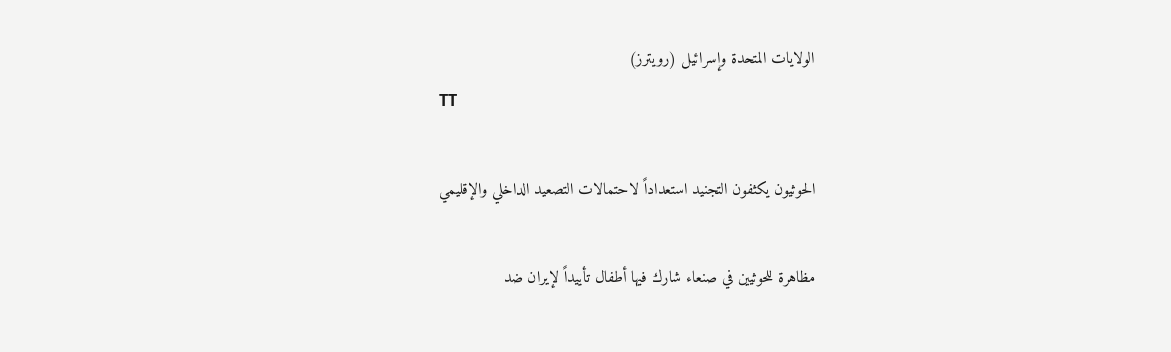الولايات المتحدة وإسرائيل (رويترز)
TT

الحوثيون يكثفون التجنيد استعداداً لاحتمالات التصعيد الداخلي والإقليمي

مظاهرة للحوثيين في صنعاء شارك فيها أطفال تأييداً لإيران ضد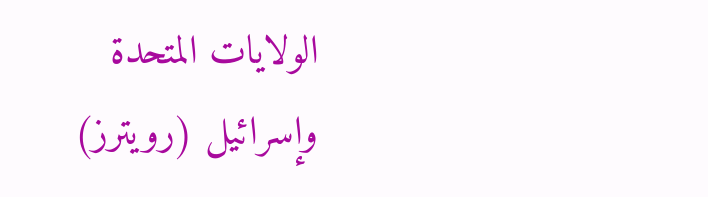الولايات المتحدة وإسرائيل (رويترز)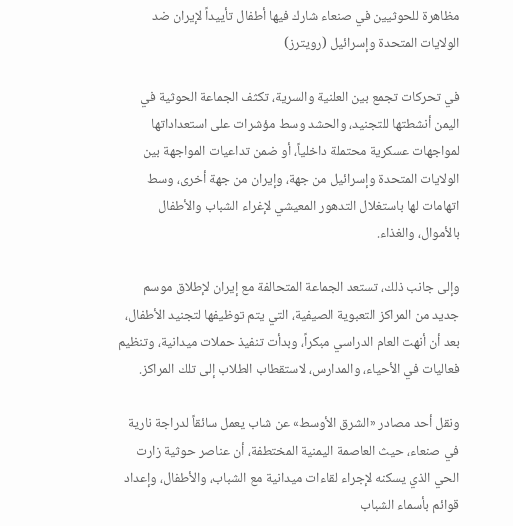مظاهرة للحوثيين في صنعاء شارك فيها أطفال تأييداً لإيران ضد الولايات المتحدة وإسرائيل (رويترز)

في تحركات تجمع بين العلنية والسرية، تكثف الجماعة الحوثية في اليمن أنشطتها للتجنيد، والحشد وسط مؤشرات على استعداداتها لمواجهات عسكرية محتملة داخلياً، أو ضمن تداعيات المواجهة بين الولايات المتحدة وإسرائيل من جهة، وإيران من جهة أخرى، وسط اتهامات لها باستغلال التدهور المعيشي لإغراء الشباب والأطفال بالأموال، والغذاء.

وإلى جانب ذلك، تستعد الجماعة المتحالفة مع إيران لإطلاق موسم جديد من المراكز التعبوية الصيفية، التي يتم توظيفها لتجنيد الأطفال، بعد أن أنهت العام الدراسي مبكراً، وبدأت تنفيذ حملات ميدانية، وتنظيم فعاليات في الأحياء، والمدارس، لاستقطاب الطلاب إلى تلك المراكز.

ونقل أحد مصادر «الشرق الأوسط» عن شاب يعمل سائقاً لدراجة نارية في صنعاء، حيث العاصمة اليمنية المختطفة، أن عناصر حوثية زارت الحي الذي يسكنه لإجراء لقاءات ميدانية مع الشباب، والأطفال، وإعداد قوائم بأسماء الشباب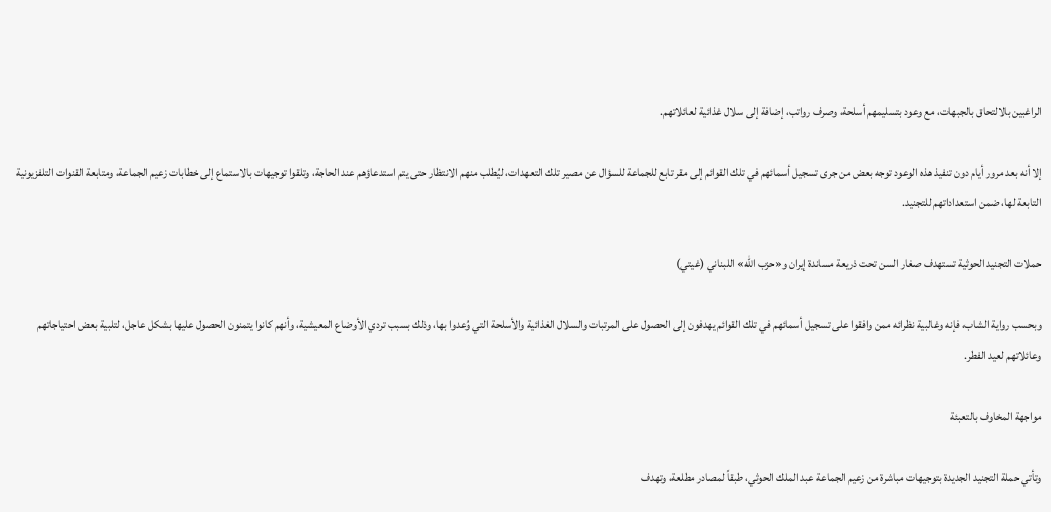الراغبين بالالتحاق بالجبهات، مع وعود بتسليمهم أسلحة، وصرف رواتب، إضافة إلى سلال غذائية لعائلاتهم.

إلا أنه بعد مرور أيام دون تنفيذ هذه الوعود توجه بعض من جرى تسجيل أسمائهم في تلك القوائم إلى مقر تابع للجماعة للسؤال عن مصير تلك التعهدات، ليُطلب منهم الانتظار حتى يتم استدعاؤهم عند الحاجة، وتلقوا توجيهات بالاستماع إلى خطابات زعيم الجماعة، ومتابعة القنوات التلفزيونية التابعة لها، ضمن استعداداتهم للتجنيد.

حملات التجنيد الحوثية تستهدف صغار السن تحت ذريعة مساندة إيران و«حزب الله» اللبناني (غيتي)

وبحسب رواية الشاب، فإنه وغالبية نظرائه ممن وافقوا على تسجيل أسمائهم في تلك القوائم يهدفون إلى الحصول على المرتبات والسلال الغذائية والأسلحة التي وُعدوا بها، وذلك بسبب تردي الأوضاع المعيشية، وأنهم كانوا يتمنون الحصول عليها بشكل عاجل، لتلبية بعض احتياجاتهم وعائلاتهم لعيد الفطر.

مواجهة المخاوف بالتعبئة

وتأتي حملة التجنيد الجديدة بتوجيهات مباشرة من زعيم الجماعة عبد الملك الحوثي، طبقاً لمصادر مطلعة، وتهدف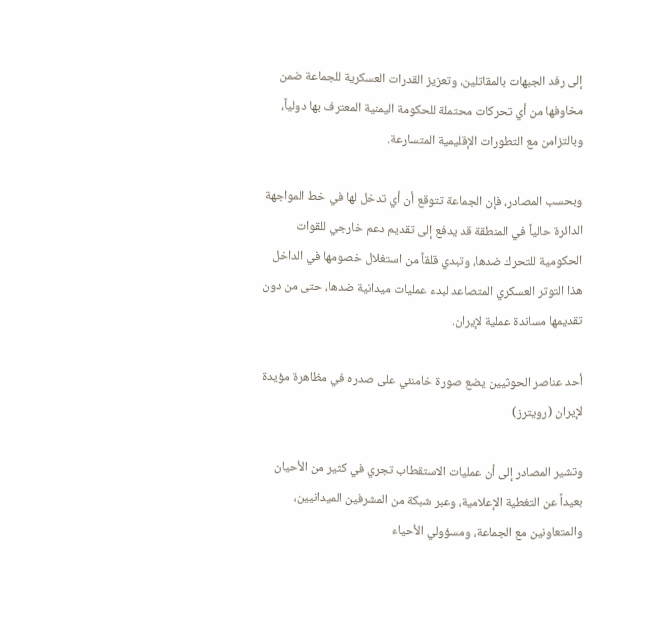إلى رفد الجبهات بالمقاتلين، وتعزيز القدرات العسكرية للجماعة ضمن مخاوفها من أي تحركات محتملة للحكومة اليمنية المعترف بها دولياً، وبالتزامن مع التطورات الإقليمية المتسارعة.

وبحسب المصادر، فإن الجماعة تتوقع أن أي تدخل لها في خط المواجهة الدائرة حالياً في المنطقة قد يدفع إلى تقديم دعم خارجي للقوات الحكومية للتحرك ضدها، وتبدي قلقاً من استغلال خصومها في الداخل هذا التوتر العسكري المتصاعد لبدء عمليات ميدانية ضدها، حتى من دون تقديمها مساندة عملية لإيران.

أحد عناصر الحوثيين يضع صورة خامنئي على صدره في مظاهرة مؤيدة لإيران (رويترز)

وتشير المصادر إلى أن عمليات الاستقطاب تجري في كثير من الأحيان بعيداً عن التغطية الإعلامية، وعبر شبكة من المشرفين الميدانيين، والمتعاونين مع الجماعة، ومسؤولي الأحياء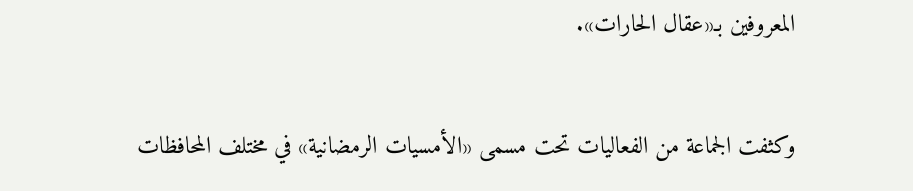المعروفين بـ«عقال الحارات».

وكثفت الجماعة من الفعاليات تحت مسمى «الأمسيات الرمضانية» في مختلف المحافظات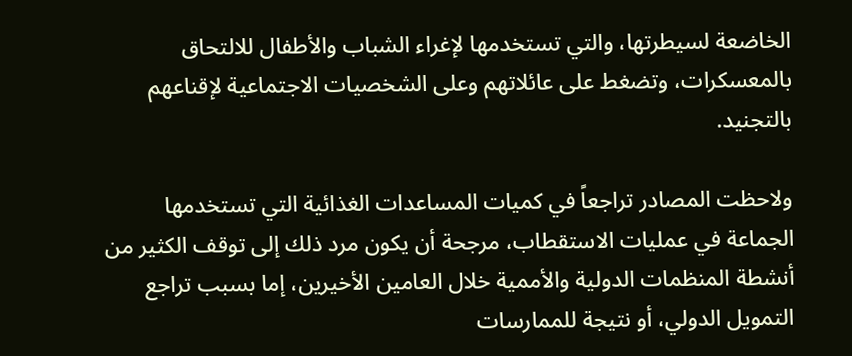الخاضعة لسيطرتها، والتي تستخدمها لإغراء الشباب والأطفال للالتحاق بالمعسكرات، وتضغط على عائلاتهم وعلى الشخصيات الاجتماعية لإقناعهم بالتجنيد.

ولاحظت المصادر تراجعاً في كميات المساعدات الغذائية التي تستخدمها الجماعة في عمليات الاستقطاب، مرجحة أن يكون مرد ذلك إلى توقف الكثير من أنشطة المنظمات الدولية والأممية خلال العامين الأخيرين، إما بسبب تراجع التمويل الدولي، أو نتيجة للممارسات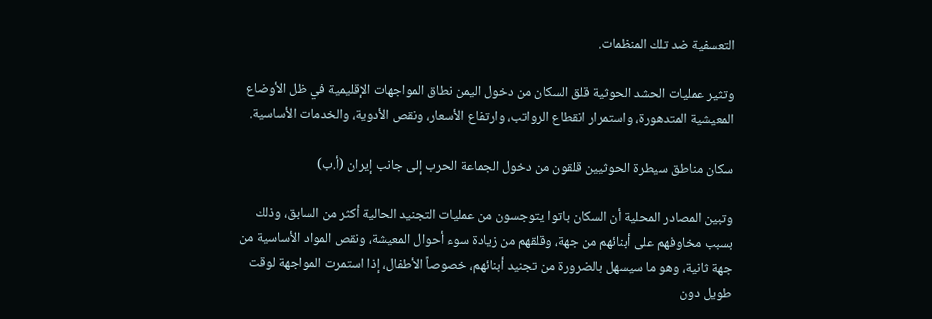التعسفية ضد تلك المنظمات.

وتثير عمليات الحشد الحوثية قلق السكان من دخول اليمن نطاق المواجهات الإقليمية في ظل الأوضاع المعيشية المتدهورة، واستمرار انقطاع الرواتب، وارتفاع الأسعار، ونقص الأدوية، والخدمات الأساسية.

سكان مناطق سيطرة الحوثيين قلقون من دخول الجماعة الحرب إلى جانب إيران (أ.ب)

وتبين المصادر المحلية أن السكان باتوا يتوجسون من عمليات التجنيد الحالية أكثر من السابق، وذلك بسبب مخاوفهم على أبنائهم من جهة، وقلقهم من زيادة سوء أحوال المعيشة، ونقص المواد الأساسية من جهة ثانية، وهو ما سيسهل بالضرورة من تجنيد أبنائهم، خصوصاً الأطفال، إذا استمرت المواجهة لوقت طويل دون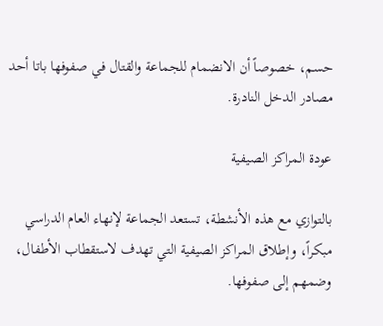حسم، خصوصاً أن الانضمام للجماعة والقتال في صفوفها باتا أحد مصادر الدخل النادرة.

عودة المراكز الصيفية

بالتوازي مع هذه الأنشطة، تستعد الجماعة لإنهاء العام الدراسي مبكراً، وإطلاق المراكز الصيفية التي تهدف لاستقطاب الأطفال، وضمهم إلى صفوفها.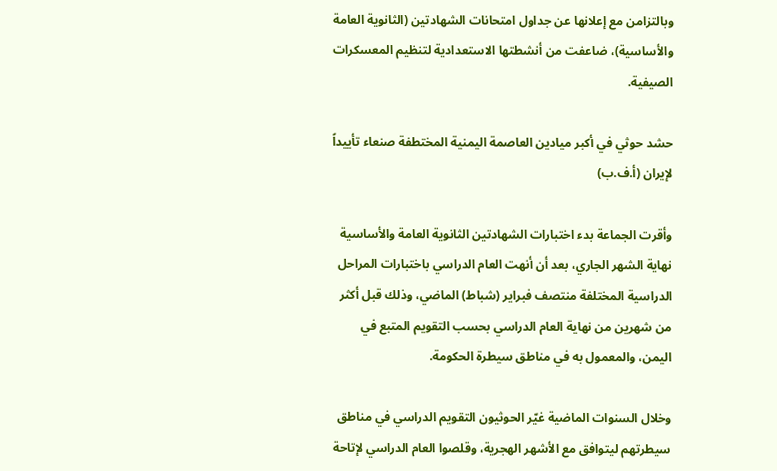وبالتزامن مع إعلانها عن جداول امتحانات الشهادتين (الثانوية العامة والأساسية)، ضاعفت من أنشطتها الاستعدادية لتنظيم المعسكرات الصيفية.

حشد حوثي في أكبر ميادين العاصمة اليمنية المختطفة صنعاء تأييداً لإيران (أ.ف.ب)

وأقرت الجماعة بدء اختبارات الشهادتين الثانوية العامة والأساسية نهاية الشهر الجاري، بعد أن أنهت العام الدراسي باختبارات المراحل الدراسية المختلفة منتصف فبراير (شباط) الماضي، وذلك قبل أكثر من شهرين من نهاية العام الدراسي بحسب التقويم المتبع في اليمن، والمعمول به في مناطق سيطرة الحكومة.

وخلال السنوات الماضية غيّر الحوثيون التقويم الدراسي في مناطق سيطرتهم ليتوافق مع الأشهر الهجرية، وقلصوا العام الدراسي لإتاحة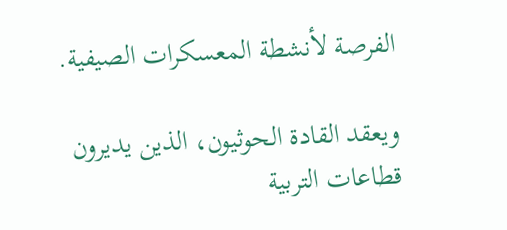الفرصة لأنشطة المعسكرات الصيفية.

ويعقد القادة الحوثيون، الذين يديرون قطاعات التربية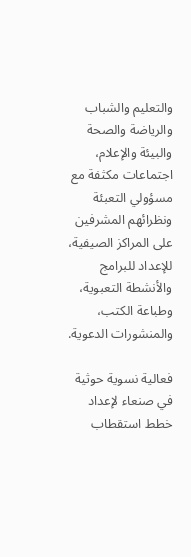والتعليم والشباب والرياضة والصحة والبيئة والإعلام، اجتماعات مكثفة مع مسؤولي التعبئة ونظرائهم المشرفين على المراكز الصيفية، للإعداد للبرامج والأنشطة التعبوية، وطباعة الكتب، والمنشورات الدعوية.

فعالية نسوية حوثية في صنعاء لإعداد خطط استقطاب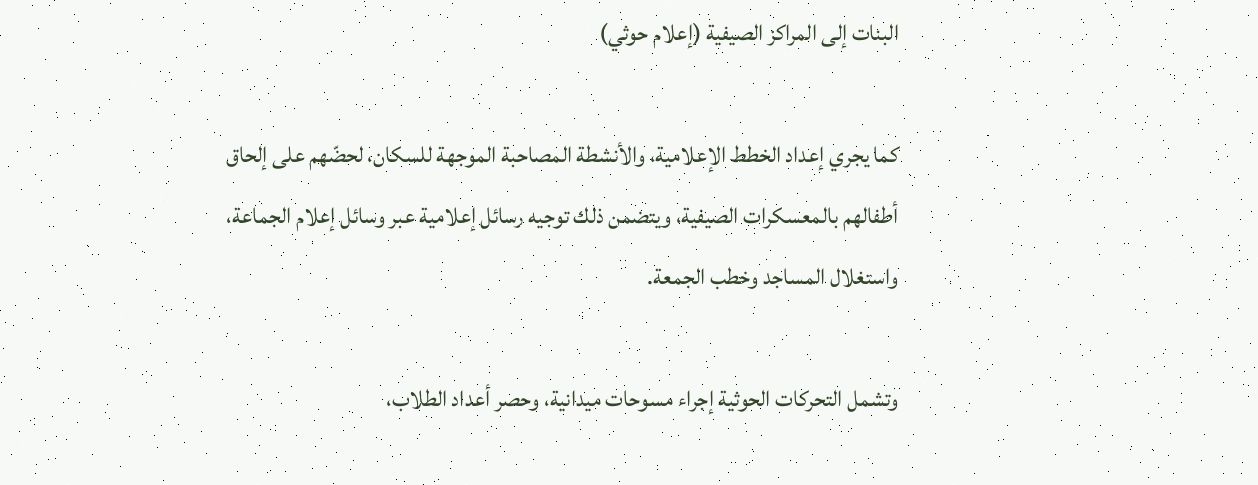البنات إلى المراكز الصيفية (إعلام حوثي)

كما يجري إعداد الخطط الإعلامية، والأنشطة المصاحبة الموجهة للسكان، لحضّهم على إلحاق أطفالهم بالمعسكرات الصيفية، ويتضمن ذلك توجيه رسائل إعلامية عبر وسائل إعلام الجماعة، واستغلال المساجد وخطب الجمعة.

وتشمل التحركات الحوثية إجراء مسوحات ميدانية، وحصر أعداد الطلاب،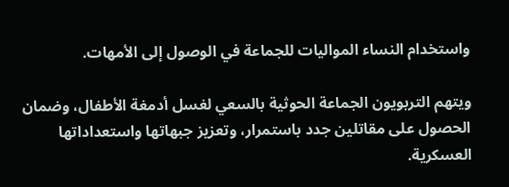واستخدام النساء المواليات للجماعة في الوصول إلى الأمهات.

ويتهم التربويون الجماعة الحوثية بالسعي لغسل أدمغة الأطفال، وضمان الحصول على مقاتلين جدد باستمرار، وتعزيز جبهاتها واستعداداتها العسكرية.